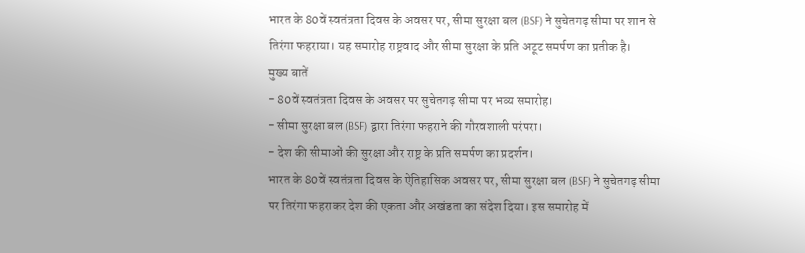भारत के 80वें स्वतंत्रता दिवस के अवसर पर, सीमा सुरक्षा बल (BSF) ने सुचेतगढ़ सीमा पर शान से तिरंगा फहराया। यह समारोह राष्ट्रवाद और सीमा सुरक्षा के प्रति अटूट समर्पण का प्रतीक है।
मुख्य बातें
- 80वें स्वतंत्रता दिवस के अवसर पर सुचेतगढ़ सीमा पर भव्य समारोह।
- सीमा सुरक्षा बल (BSF) द्वारा तिरंगा फहराने की गौरवशाली परंपरा।
- देश की सीमाओं की सुरक्षा और राष्ट्र के प्रति समर्पण का प्रदर्शन।
भारत के 80वें स्वतंत्रता दिवस के ऐतिहासिक अवसर पर, सीमा सुरक्षा बल (BSF) ने सुचेतगढ़ सीमा पर तिरंगा फहराकर देश की एकता और अखंडता का संदेश दिया। इस समारोह में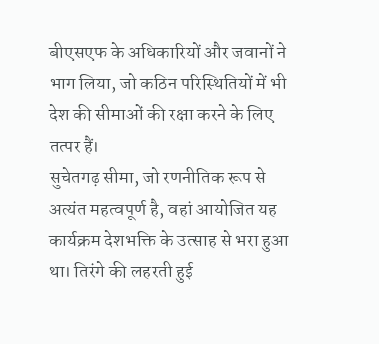बीएसएफ के अधिकारियों और जवानों ने भाग लिया, जो कठिन परिस्थितियों में भी देश की सीमाओं की रक्षा करने के लिए तत्पर हैं।
सुचेतगढ़ सीमा, जो रणनीतिक रूप से अत्यंत महत्वपूर्ण है, वहां आयोजित यह कार्यक्रम देशभक्ति के उत्साह से भरा हुआ था। तिरंगे की लहरती हुई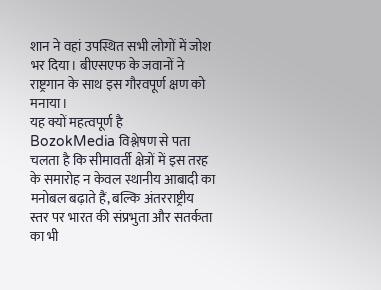शान ने वहां उपस्थित सभी लोगों में जोश भर दिया। बीएसएफ के जवानों ने राष्ट्रगान के साथ इस गौरवपूर्ण क्षण को मनाया।
यह क्यों महत्वपूर्ण है
BozokMedia विश्लेषण से पता चलता है कि सीमावर्ती क्षेत्रों में इस तरह के समारोह न केवल स्थानीय आबादी का मनोबल बढ़ाते हैं, बल्कि अंतरराष्ट्रीय स्तर पर भारत की संप्रभुता और सतर्कता का भी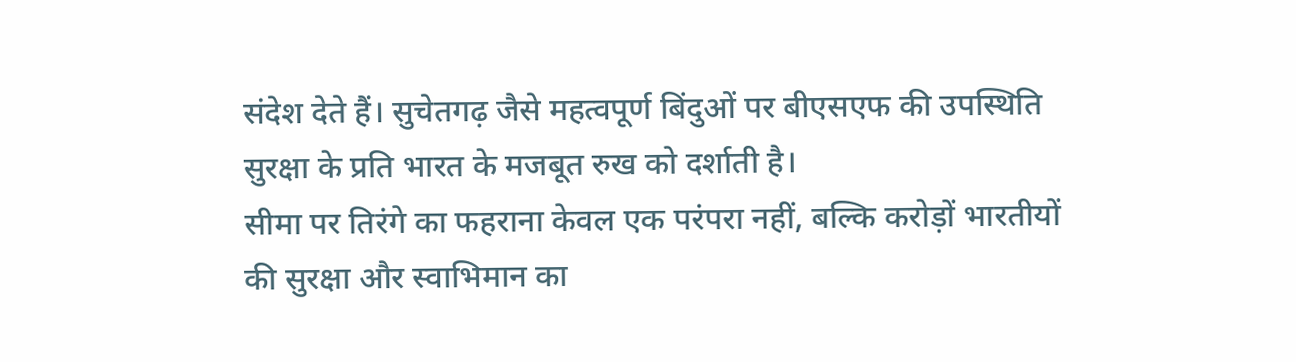संदेश देते हैं। सुचेतगढ़ जैसे महत्वपूर्ण बिंदुओं पर बीएसएफ की उपस्थिति सुरक्षा के प्रति भारत के मजबूत रुख को दर्शाती है।
सीमा पर तिरंगे का फहराना केवल एक परंपरा नहीं, बल्कि करोड़ों भारतीयों की सुरक्षा और स्वाभिमान का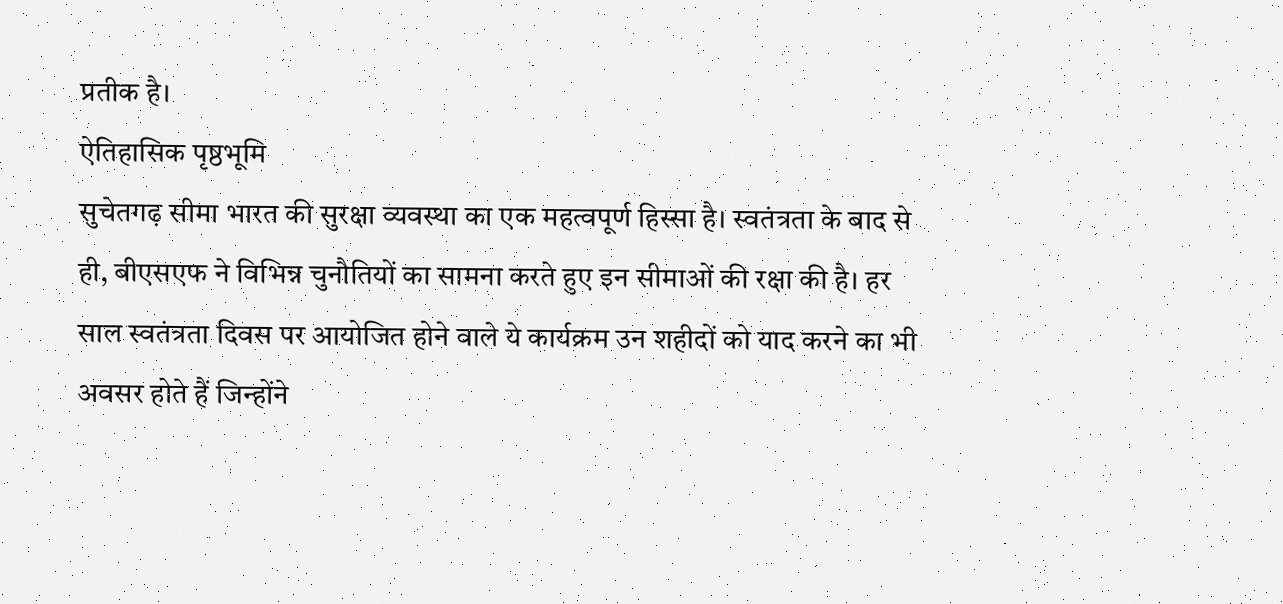प्रतीक है।
ऐतिहासिक पृष्ठभूमि
सुचेतगढ़ सीमा भारत की सुरक्षा व्यवस्था का एक महत्वपूर्ण हिस्सा है। स्वतंत्रता के बाद से ही, बीएसएफ ने विभिन्न चुनौतियों का सामना करते हुए इन सीमाओं की रक्षा की है। हर साल स्वतंत्रता दिवस पर आयोजित होने वाले ये कार्यक्रम उन शहीदों को याद करने का भी अवसर होते हैं जिन्होंने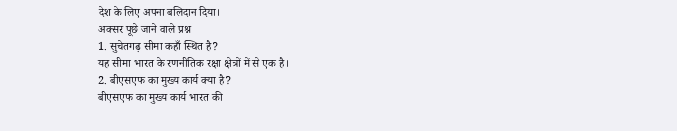देश के लिए अपना बलिदान दिया।
अक्सर पूछे जाने वाले प्रश्न
1. सुचेतगढ़ सीमा कहाँ स्थित है?
यह सीमा भारत के रणनीतिक रक्षा क्षेत्रों में से एक है।
2. बीएसएफ का मुख्य कार्य क्या है?
बीएसएफ का मुख्य कार्य भारत की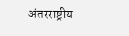अंतरराष्ट्रीय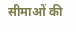सीमाओं की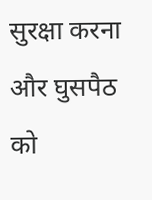सुरक्षा करना और घुसपैठ को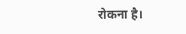रोकना है।